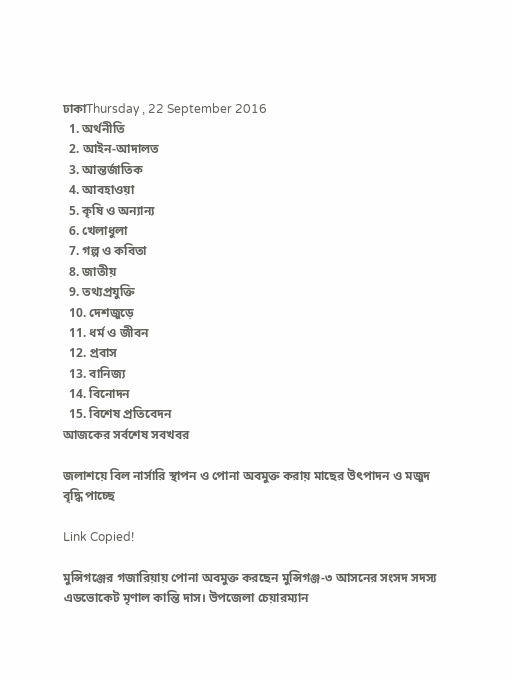ঢাকাThursday , 22 September 2016
  1. অর্থনীতি
  2. আইন-আদালত
  3. আন্তর্জাতিক
  4. আবহাওয়া
  5. কৃষি ও অন্যান্য
  6. খেলাধুলা
  7. গল্প ও কবিতা
  8. জাতীয়
  9. তথ্যপ্রযুক্তি
  10. দেশজুড়ে
  11. ধর্ম ও জীবন
  12. প্রবাস
  13. বানিজ্য
  14. বিনোদন
  15. বিশেষ প্রতিবেদন
আজকের সর্বশেষ সবখবর

জলাশয়ে বিল নার্সারি স্থাপন ও পোনা অবমুক্ত করায় মাছের উৎপাদন ও মজুদ বৃদ্ধি পাচ্ছে

Link Copied!

মুন্সিগঞ্জের গজারিয়ায় পোনা অবমুক্ত করছেন মুন্সিগঞ্জ-৩ আসনের সংসদ সদস্য এডভোকেট মৃণাল কান্তি দাস। উপজেলা চেয়ারম্যান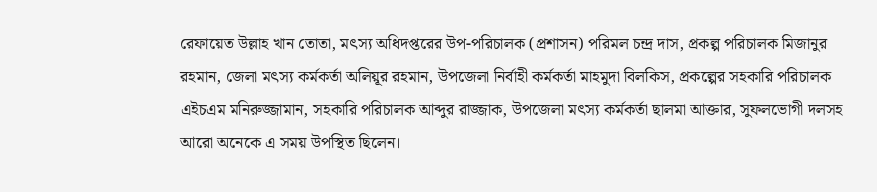রেফায়েত উল্লাহ খান তোতা, মৎস্য অধিদপ্তরের উপ-পরিচালক (প্রশাসন) পরিমল চন্দ্র দাস, প্রকল্প পরিচালক মিজানুর রহমান, জেলা মৎস্য কর্মকর্তা অলিয়ূর রহমান, উপজেলা নির্বাহী কর্মকর্তা মাহমুদা বিলকিস, প্রকল্পের সহকারি পরিচালক এইচএম মনিরুজ্জামান, সহকারি পরিচালক আব্দুর রাজ্জাক, উপজেলা মৎস্য কর্মকর্তা ছালমা আক্তার, সুফলভোগী দলসহ আরো অনেকে এ সময় উপস্থিত ছিলেন।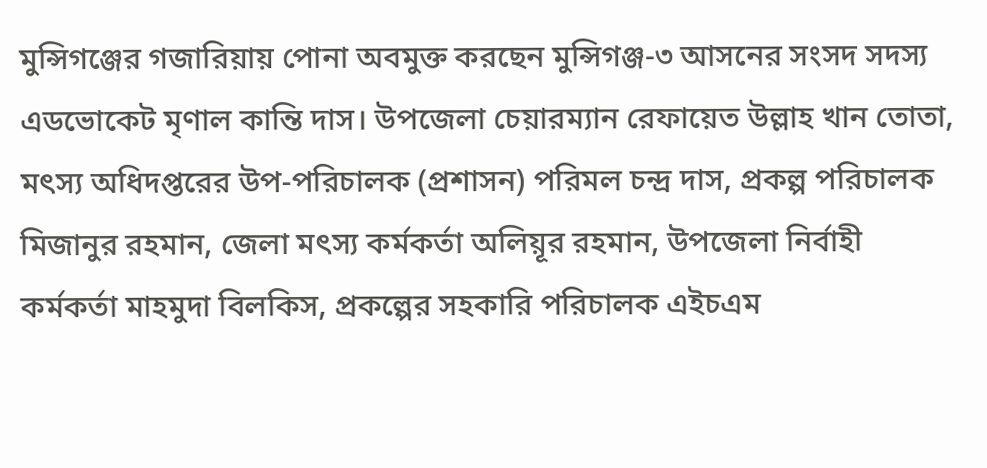মুন্সিগঞ্জের গজারিয়ায় পোনা অবমুক্ত করছেন মুন্সিগঞ্জ-৩ আসনের সংসদ সদস্য এডভোকেট মৃণাল কান্তি দাস। উপজেলা চেয়ারম্যান রেফায়েত উল্লাহ খান তোতা, মৎস্য অধিদপ্তরের উপ-পরিচালক (প্রশাসন) পরিমল চন্দ্র দাস, প্রকল্প পরিচালক মিজানুর রহমান, জেলা মৎস্য কর্মকর্তা অলিয়ূর রহমান, উপজেলা নির্বাহী কর্মকর্তা মাহমুদা বিলকিস, প্রকল্পের সহকারি পরিচালক এইচএম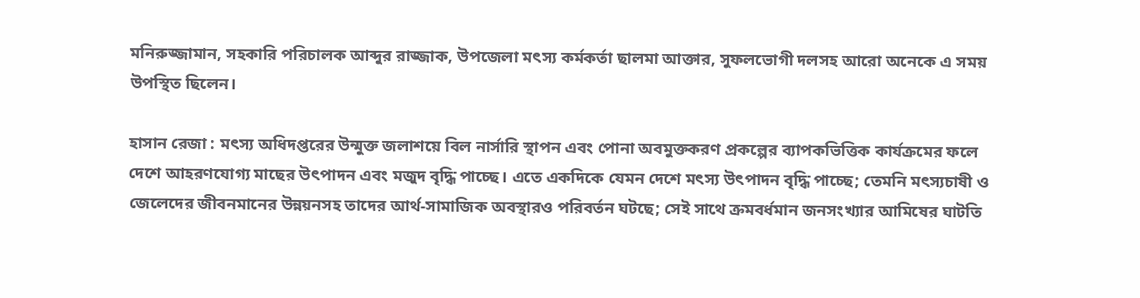মনিরুজ্জামান, সহকারি পরিচালক আব্দুর রাজ্জাক, উপজেলা মৎস্য কর্মকর্তা ছালমা আক্তার, সুফলভোগী দলসহ আরো অনেকে এ সময় উপস্থিত ছিলেন।

হাসান রেজা : মৎস্য অধিদপ্তরের উন্মুক্ত জলাশয়ে বিল নার্সারি স্থাপন এবং পোনা অবমুক্তকরণ প্রকল্পের ব্যাপকভিত্তিক কার্যক্রমের ফলে দেশে আহরণযোগ্য মাছের উৎপাদন এবং মজুদ বৃদ্ধি পাচ্ছে। এতে একদিকে যেমন দেশে মৎস্য উৎপাদন বৃদ্ধি পাচ্ছে; তেমনি মৎস্যচাষী ও জেলেদের জীবনমানের উন্নয়নসহ তাদের আর্থ-সামাজিক অবস্থারও পরিবর্তন ঘটছে; সেই সাথে ক্রমবর্ধমান জনসংখ্যার আমিষের ঘাটতি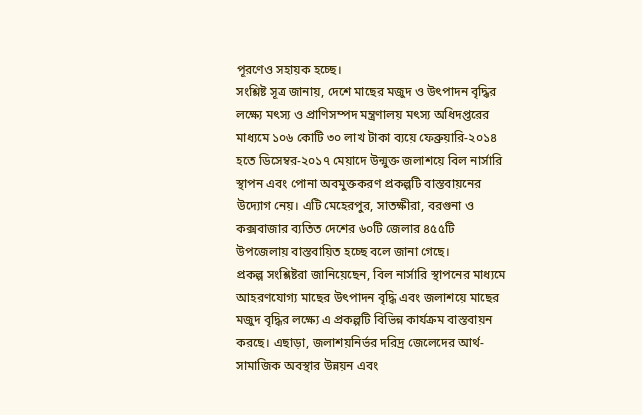পূরণেও সহায়ক হচ্ছে।
সংশ্লিষ্ট সূত্র জানায়, দেশে মাছের মজুদ ও উৎপাদন বৃদ্ধির লক্ষ্যে মৎস্য ও প্রাণিসম্পদ মন্ত্রণালয় মৎস্য অধিদপ্তরের মাধ্যমে ১০৬ কোটি ৩০ লাখ টাকা ব্যয়ে ফেব্রুয়ারি-২০১৪ হতে ডিসেম্বর-২০১৭ মেয়াদে উন্মুক্ত জলাশয়ে বিল নার্সারি স্থাপন এবং পোনা অবমুক্তকরণ প্রকল্পটি বাস্তবায়নের উদ্যোগ নেয়। এটি মেহেরপুর, সাতক্ষীরা, বরগুনা ও কক্সবাজার ব্যতিত দেশের ৬০টি জেলার ৪৫৫টি উপজেলায় বাস্তবায়িত হচ্ছে বলে জানা গেছে।
প্রকল্প সংশ্লিষ্টরা জানিয়েছেন, বিল নার্সারি স্থাপনের মাধ্যমে আহরণযোগ্য মাছের উৎপাদন বৃদ্ধি এবং জলাশয়ে মাছের মজুদ বৃদ্ধির লক্ষ্যে এ প্রকল্পটি বিভিন্ন কার্যক্রম বাস্তবায়ন করছে। এছাড়া, জলাশয়নির্ভর দরিদ্র জেলেদের আর্থ-সামাজিক অবস্থার উন্নয়ন এবং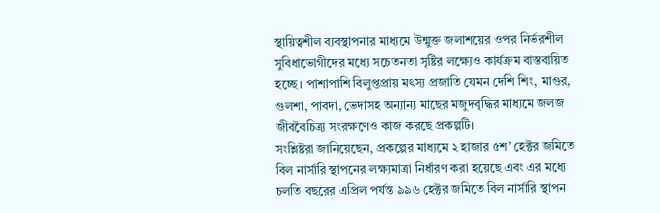স্থায়িত্বশীল ব্যবস্থাপনার মাধ্যমে উন্মুক্ত জলাশয়ের ওপর নির্ভরশীল সুবিধাভোগীদের মধ্যে সচেতনতা সৃষ্টির লক্ষ্যেও কার্যক্রম বাস্তবায়িত হচ্ছে। পাশাপাশি বিলুপ্তপ্রায় মৎস্য প্রজাতি যেমন দেশি শিং, মাগুর, গুলশা, পাবদা, ভেদাসহ অন্যান্য মাছের মজুদবৃদ্ধির মাধ্যমে জলজ জীববৈচিত্র্য সংরক্ষণেও কাজ করছে প্রকল্পটি।
সংশ্লিষ্টরা জানিয়েছেন, প্রকল্পের মাধ্যমে ২ হাজার ৫শ’ হেক্টর জমিতে বিল নার্সারি স্থাপনের লক্ষ্যমাত্রা নির্ধারণ করা হয়েছে এবং এর মধ্যে চলতি বছরের এপ্রিল পর্যন্ত ৯৯৬ হেক্টর জমিতে বিল নার্সারি স্থাপন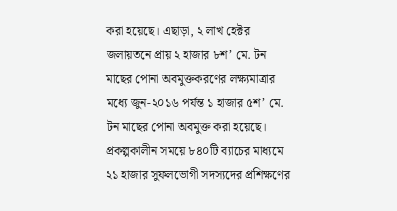করা হয়েছে। এছাড়া, ২ লাখ হেক্টর জলায়তনে প্রায় ২ হাজার ৮শ’ মে. টন মাছের পোনা অবমুক্তকরণের লক্ষ্যমাত্রার মধ্যে জুন-২০১৬ পর্যন্ত ১ হাজার ৫শ’ মে. টন মাছের পোনা অবমুক্ত করা হয়েছে। প্রকল্পকালীন সময়ে ৮৪০টি ব্যাচের মাধ্যমে ২১ হাজার সুফলভোগী সদস্যদের প্রশিক্ষণের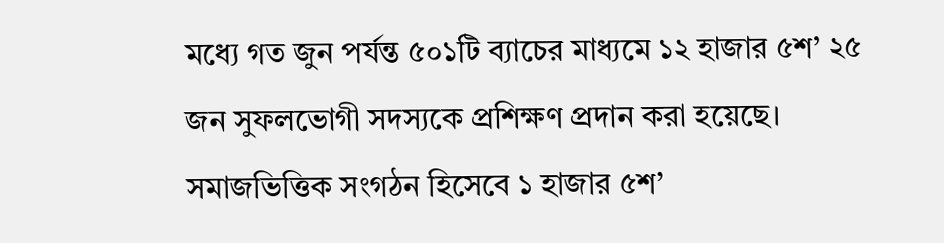মধ্যে গত জুন পর্যন্ত ৫০১টি ব্যাচের মাধ্যমে ১২ হাজার ৫শ’ ২৫ জন সুফলভোগী সদস্যকে প্রশিক্ষণ প্রদান করা হয়েছে। সমাজভিত্তিক সংগঠন হিসেবে ১ হাজার ৫শ’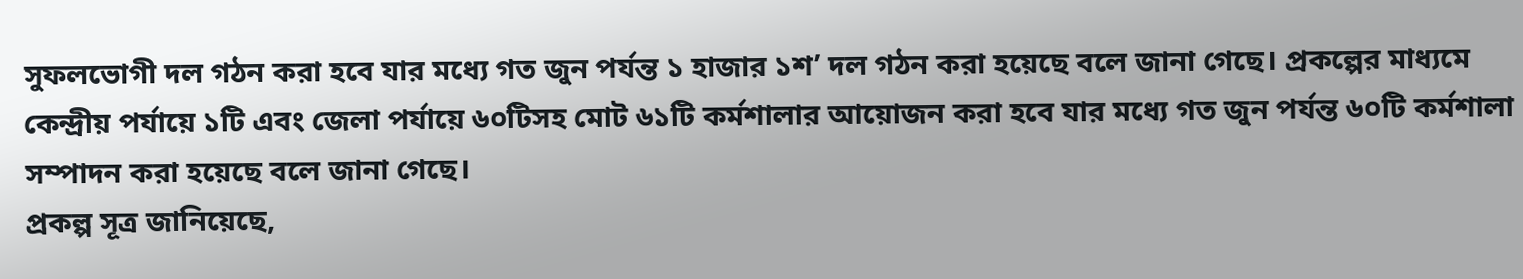সুফলভোগী দল গঠন করা হবে যার মধ্যে গত জুন পর্যন্ত ১ হাজার ১শ’ দল গঠন করা হয়েছে বলে জানা গেছে। প্রকল্পের মাধ্যমে কেন্দ্রীয় পর্যায়ে ১টি এবং জেলা পর্যায়ে ৬০টিসহ মোট ৬১টি কর্মশালার আয়োজন করা হবে যার মধ্যে গত জুন পর্যন্ত ৬০টি কর্মশালা সম্পাদন করা হয়েছে বলে জানা গেছে।
প্রকল্প সূত্র জানিয়েছে,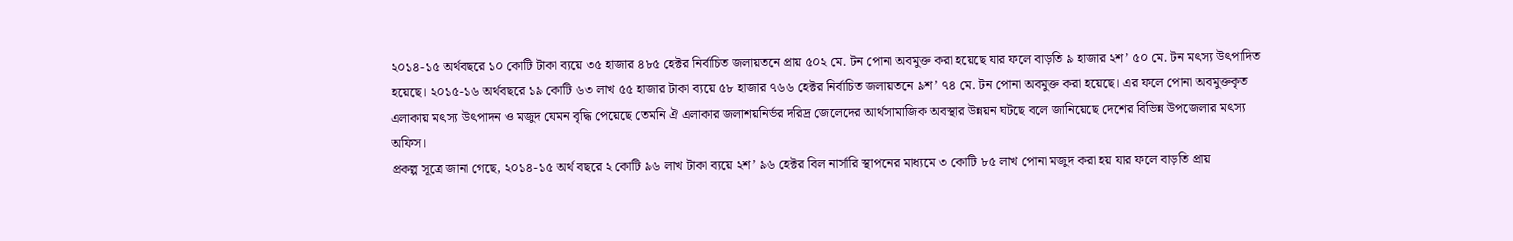২০১৪-১৫ অর্থবছরে ১০ কোটি টাকা ব্যয়ে ৩৫ হাজার ৪৮৫ হেক্টর নির্বাচিত জলায়তনে প্রায় ৫০২ মে. টন পোনা অবমুক্ত করা হয়েছে যার ফলে বাড়তি ৯ হাজার ২শ’ ৫০ মে. টন মৎস্য উৎপাদিত হয়েছে। ২০১৫-১৬ অর্থবছরে ১৯ কোটি ৬৩ লাখ ৫৫ হাজার টাকা ব্যয়ে ৫৮ হাজার ৭৬৬ হেক্টর নির্বাচিত জলায়তনে ৯শ’ ৭৪ মে. টন পোনা অবমুক্ত করা হয়েছে। এর ফলে পোনা অবমুক্তকৃত এলাকায় মৎস্য উৎপাদন ও মজুদ যেমন বৃদ্ধি পেয়েছে তেমনি ঐ এলাকার জলাশয়নির্ভর দরিদ্র জেলেদের আর্থসামাজিক অবস্থার উন্নয়ন ঘটছে বলে জানিয়েছে দেশের বিভিন্ন উপজেলার মৎস্য অফিস।
প্রকল্প সূত্রে জানা গেছে, ২০১৪-১৫ অর্থ বছরে ২ কোটি ৯৬ লাখ টাকা ব্যয়ে ২শ’ ৯৬ হেক্টর বিল নার্সারি স্থাপনের মাধ্যমে ৩ কোটি ৮৫ লাখ পোনা মজুদ করা হয় যার ফলে বাড়তি প্রায়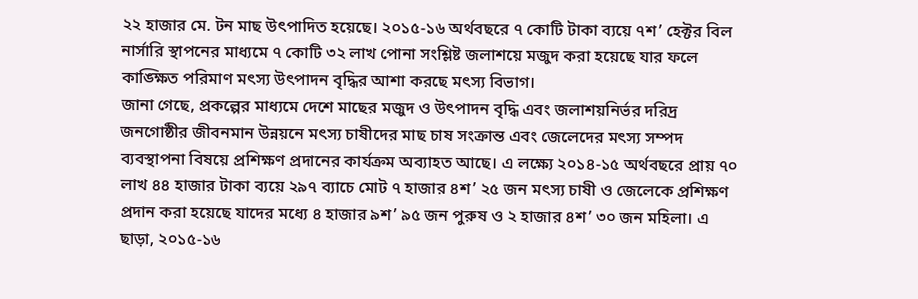২২ হাজার মে. টন মাছ উৎপাদিত হয়েছে। ২০১৫-১৬ অর্থবছরে ৭ কোটি টাকা ব্যয়ে ৭শ’ হেক্টর বিল নার্সারি স্থাপনের মাধ্যমে ৭ কোটি ৩২ লাখ পোনা সংশ্লিষ্ট জলাশয়ে মজুদ করা হয়েছে যার ফলে কাঙ্ক্ষিত পরিমাণ মৎস্য উৎপাদন বৃদ্ধির আশা করছে মৎস্য বিভাগ।
জানা গেছে, প্রকল্পের মাধ্যমে দেশে মাছের মজুদ ও উৎপাদন বৃদ্ধি এবং জলাশয়নির্ভর দরিদ্র জনগোষ্ঠীর জীবনমান উন্নয়নে মৎস্য চাষীদের মাছ চাষ সংক্রান্ত এবং জেলেদের মৎস্য সম্পদ ব্যবস্থাপনা বিষয়ে প্রশিক্ষণ প্রদানের কার্যক্রম অব্যাহত আছে। এ লক্ষ্যে ২০১৪-১৫ অর্থবছরে প্রায় ৭০ লাখ ৪৪ হাজার টাকা ব্যয়ে ২৯৭ ব্যাচে মোট ৭ হাজার ৪শ’ ২৫ জন মৎস্য চাষী ও জেলেকে প্রশিক্ষণ প্রদান করা হয়েছে যাদের মধ্যে ৪ হাজার ৯শ’ ৯৫ জন পুরুষ ও ২ হাজার ৪শ’ ৩০ জন মহিলা। এ ছাড়া, ২০১৫-১৬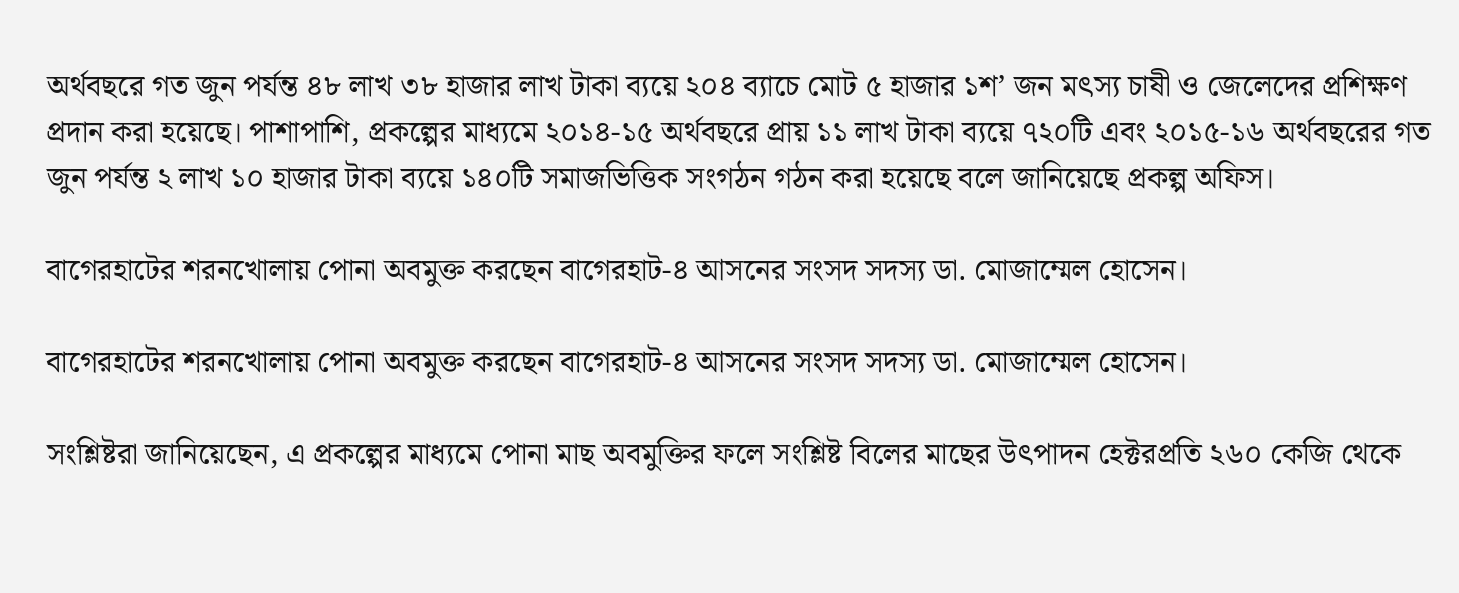অর্থবছরে গত জুন পর্যন্ত ৪৮ লাখ ৩৮ হাজার লাখ টাকা ব্যয়ে ২০৪ ব্যাচে মোট ৫ হাজার ১শ’ জন মৎস্য চাষী ও জেলেদের প্রশিক্ষণ প্রদান করা হয়েছে। পাশাপাশি, প্রকল্পের মাধ্যমে ২০১৪-১৫ অর্থবছরে প্রায় ১১ লাখ টাকা ব্যয়ে ৭২০টি এবং ২০১৫-১৬ অর্থবছরের গত জুন পর্যন্ত ২ লাখ ১০ হাজার টাকা ব্যয়ে ১৪০টি সমাজভিত্তিক সংগঠন গঠন করা হয়েছে বলে জানিয়েছে প্রকল্প অফিস।

বাগেরহাটের শরনখোলায় পোনা অবমুক্ত করছেন বাগেরহাট-৪ আসনের সংসদ সদস্য ডা. মোজাম্মেল হোসেন।

বাগেরহাটের শরনখোলায় পোনা অবমুক্ত করছেন বাগেরহাট-৪ আসনের সংসদ সদস্য ডা. মোজাম্মেল হোসেন।

সংশ্লিষ্টরা জানিয়েছেন, এ প্রকল্পের মাধ্যমে পোনা মাছ অবমুক্তির ফলে সংশ্লিষ্ট বিলের মাছের উৎপাদন হেক্টরপ্রতি ২৬০ কেজি থেকে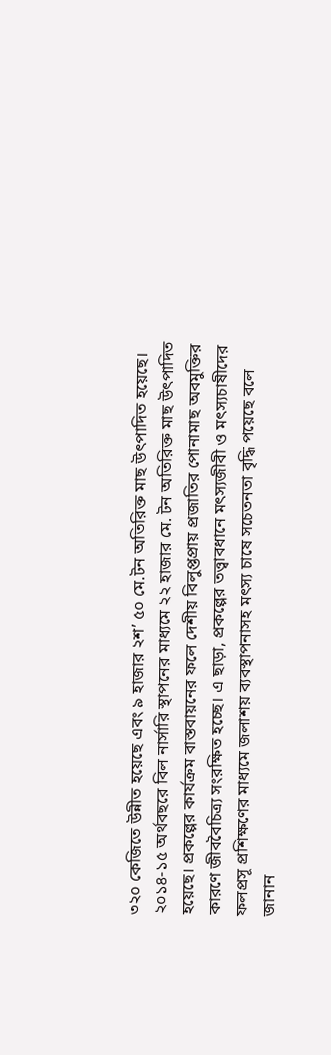৩২০ কেজিতে উন্নীত হয়েছে এবং ৯ হাজার ২শ’ ৫০ মে.টন অতিরিক্ত মাছ উৎপাদিত হয়েছে। ২০১৪-১৫ অর্থবছরে বিল নার্সারি স্থাপনের মাধ্যমে ২২ হাজার মে. টন অতিরিক্ত মাছ উৎপাদিত হয়েছে। প্রকল্পের কার্যক্রম বাস্তবায়নের ফলে দেশীয় বিলুপ্তপ্রায় প্রজাতির পোনামাছ অবমুক্তির কারণে জীববৈচিত্র্য সংরক্ষিত হচ্ছে। এ ছাড়া, প্রকল্পের তত্ত্বাবধানে মৎস্যজীবী ও মৎস্যচাষীদের ফলপ্রসূ প্রশিক্ষণের মাধ্যমে জলাশয় ব্যবস্থাপনাসহ মৎস্য চাষে সচেতনতা বৃদ্ধি পয়েছে বলে জানান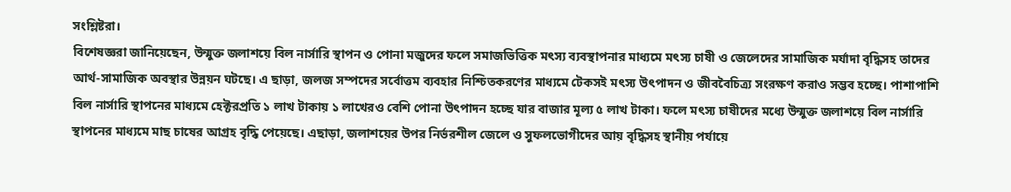সংশ্লিষ্টরা।
বিশেষজ্ঞরা জানিয়েছেন, উন্মুক্ত জলাশয়ে বিল নার্সারি স্থাপন ও পোনা মজুদের ফলে সমাজভিত্তিক মৎস্য ব্যবস্থাপনার মাধ্যমে মৎস্য চাষী ও জেলেদের সামাজিক মর্যাদা বৃদ্ধিসহ তাদের আর্থ-সামাজিক অবস্থার উন্নয়ন ঘটছে। এ ছাড়া, জলজ সম্পদের সর্বোত্তম ব্যবহার নিশ্চিতকরণের মাধ্যমে টেকসই মৎস্য উৎপাদন ও জীববৈচিত্র্য সংরক্ষণ করাও সম্ভব হচ্ছে। পাশাপাশি বিল নার্সারি স্থাপনের মাধ্যমে হেক্টরপ্রতি ১ লাখ টাকায় ১ লাখেরও বেশি পোনা উৎপাদন হচ্ছে যার বাজার মূল্য ৫ লাখ টাকা। ফলে মৎস্য চাষীদের মধ্যে উন্মুক্ত জলাশয়ে বিল নার্সারি স্থাপনের মাধ্যমে মাছ চাষের আগ্রহ বৃদ্ধি পেয়েছে। এছাড়া, জলাশয়ের উপর নির্ভরশীল জেলে ও সুফলভোগীদের আয় বৃদ্ধিসহ স্থানীয় পর্যায়ে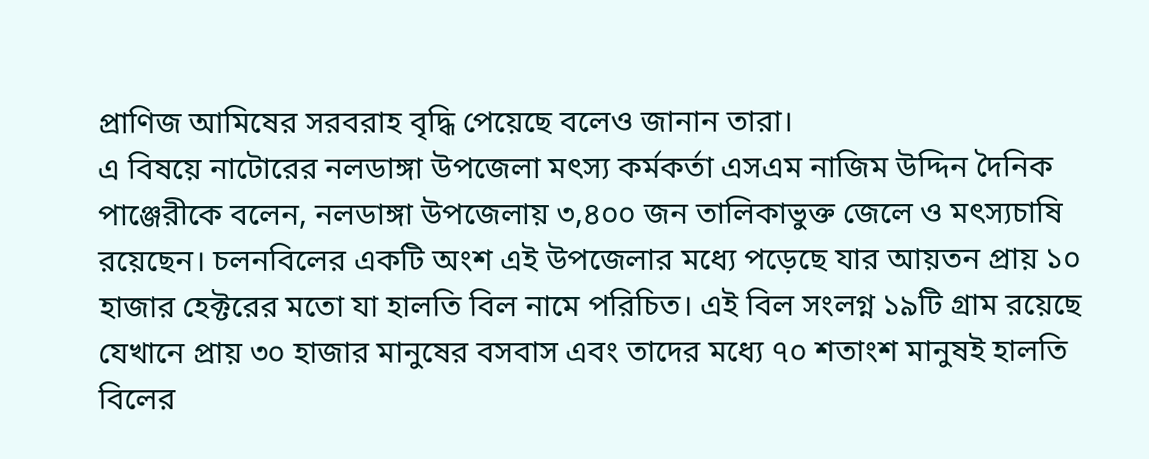প্রাণিজ আমিষের সরবরাহ বৃদ্ধি পেয়েছে বলেও জানান তারা।
এ বিষয়ে নাটোরের নলডাঙ্গা উপজেলা মৎস্য কর্মকর্তা এসএম নাজিম উদ্দিন দৈনিক পাঞ্জেরীকে বলেন, নলডাঙ্গা উপজেলায় ৩,৪০০ জন তালিকাভুক্ত জেলে ও মৎস্যচাষি রয়েছেন। চলনবিলের একটি অংশ এই উপজেলার মধ্যে পড়েছে যার আয়তন প্রায় ১০ হাজার হেক্টরের মতো যা হালতি বিল নামে পরিচিত। এই বিল সংলগ্ন ১৯টি গ্রাম রয়েছে যেখানে প্রায় ৩০ হাজার মানুষের বসবাস এবং তাদের মধ্যে ৭০ শতাংশ মানুষই হালতি বিলের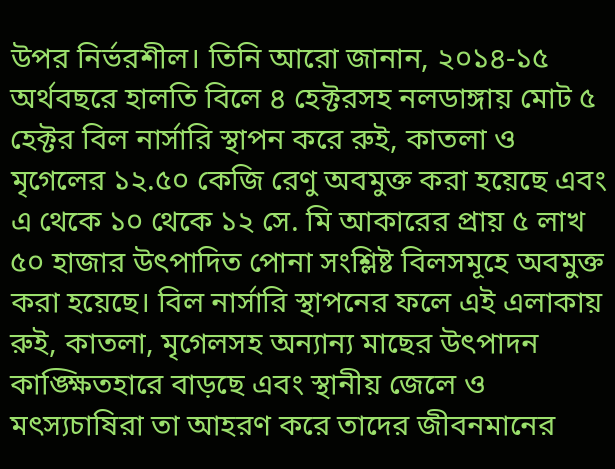উপর নির্ভরশীল। তিনি আরো জানান, ২০১৪-১৫ অর্থবছরে হালতি বিলে ৪ হেক্টরসহ নলডাঙ্গায় মোট ৫ হেক্টর বিল নার্সারি স্থাপন করে রুই, কাতলা ও মৃগেলের ১২.৫০ কেজি রেণু অবমুক্ত করা হয়েছে এবং এ থেকে ১০ থেকে ১২ সে. মি আকারের প্রায় ৫ লাখ ৫০ হাজার উৎপাদিত পোনা সংশ্লিষ্ট বিলসমূহে অবমুক্ত করা হয়েছে। বিল নার্সারি স্থাপনের ফলে এই এলাকায় রুই, কাতলা, মৃগেলসহ অন্যান্য মাছের উৎপাদন কাঙ্ক্ষিতহারে বাড়ছে এবং স্থানীয় জেলে ও মৎস্যচাষিরা তা আহরণ করে তাদের জীবনমানের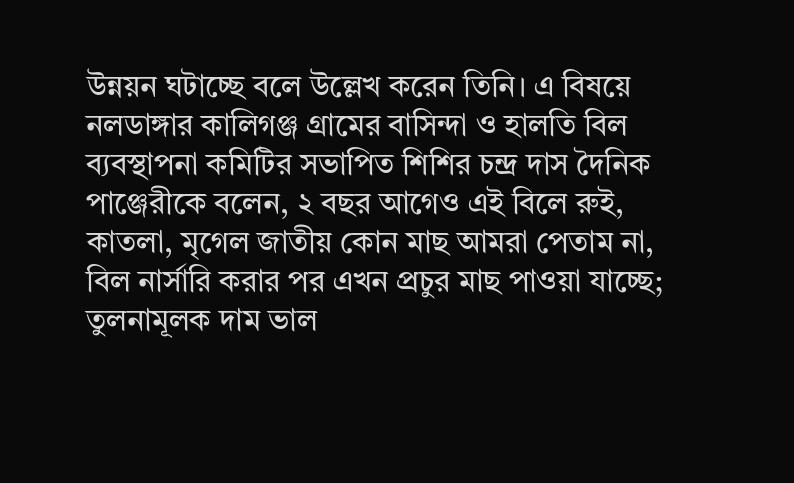উন্নয়ন ঘটাচ্ছে বলে উল্লেখ করেন তিনি। এ বিষয়ে নলডাঙ্গার কালিগঞ্জ গ্রামের বাসিন্দা ও হালতি বিল ব্যবস্থাপনা কমিটির সভাপিত শিশির চন্দ্র দাস দৈনিক পাঞ্জেরীকে বলেন, ২ বছর আগেও এই বিলে রুই, কাতলা, মৃগেল জাতীয় কোন মাছ আমরা পেতাম না, বিল নার্সারি করার পর এখন প্রচুর মাছ পাওয়া যাচ্ছে; তুলনামূলক দাম ভাল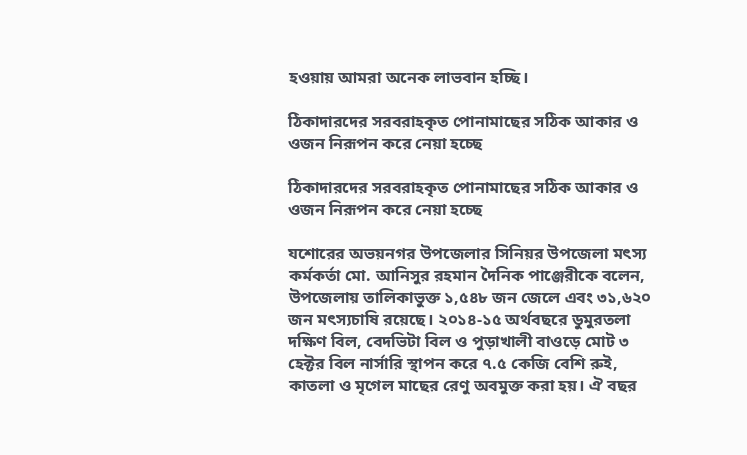হওয়ায় আমরা অনেক লাভবান হচ্ছি।

ঠিকাদারদের সরবরাহকৃত পোনামাছের সঠিক আকার ও ওজন নিরূপন করে নেয়া হচ্ছে

ঠিকাদারদের সরবরাহকৃত পোনামাছের সঠিক আকার ও ওজন নিরূপন করে নেয়া হচ্ছে

যশোরের অভয়নগর উপজেলার সিনিয়র উপজেলা মৎস্য কর্মকর্তা মো. আনিসুর রহমান দৈনিক পাঞ্জেরীকে বলেন, উপজেলায় তালিকাভুক্ত ১,৫৪৮ জন জেলে এবং ৩১,৬২০ জন মৎস্যচাষি রয়েছে। ২০১৪-১৫ অর্থবছরে ডুমুরতলা দক্ষিণ বিল, বেদভিটা বিল ও পুড়াখালী বাওড়ে মোট ৩ হেক্টর বিল নার্সারি স্থাপন করে ৭.৫ কেজি বেশি রুই, কাতলা ও মৃগেল মাছের রেণু অবমুক্ত করা হয়। ঐ বছর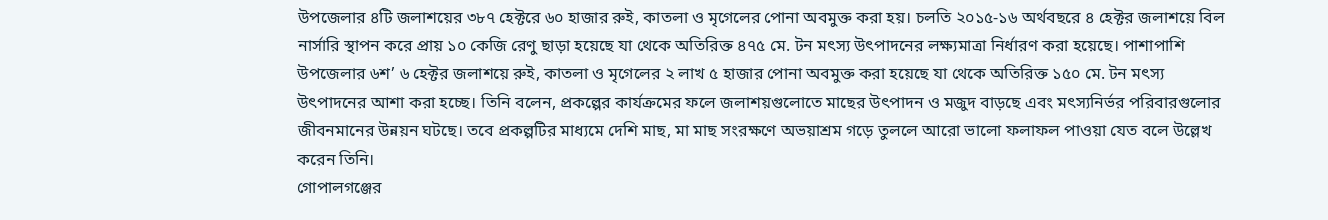উপজেলার ৪টি জলাশয়ের ৩৮৭ হেক্টরে ৬০ হাজার রুই, কাতলা ও মৃগেলের পোনা অবমুক্ত করা হয়। চলতি ২০১৫-১৬ অর্থবছরে ৪ হেক্টর জলাশয়ে বিল নার্সারি স্থাপন করে প্রায় ১০ কেজি রেণু ছাড়া হয়েছে যা থেকে অতিরিক্ত ৪৭৫ মে. টন মৎস্য উৎপাদনের লক্ষ্যমাত্রা নির্ধারণ করা হয়েছে। পাশাপাশি উপজেলার ৬শ’ ৬ হেক্টর জলাশয়ে রুই, কাতলা ও মৃগেলের ২ লাখ ৫ হাজার পোনা অবমুক্ত করা হয়েছে যা থেকে অতিরিক্ত ১৫০ মে. টন মৎস্য উৎপাদনের আশা করা হচ্ছে। তিনি বলেন, প্রকল্পের কার্যক্রমের ফলে জলাশয়গুলোতে মাছের উৎপাদন ও মজুদ বাড়ছে এবং মৎস্যনির্ভর পরিবারগুলোর জীবনমানের উন্নয়ন ঘটছে। তবে প্রকল্পটির মাধ্যমে দেশি মাছ, মা মাছ সংরক্ষণে অভয়াশ্রম গড়ে তুললে আরো ভালো ফলাফল পাওয়া যেত বলে উল্লেখ করেন তিনি।
গোপালগঞ্জের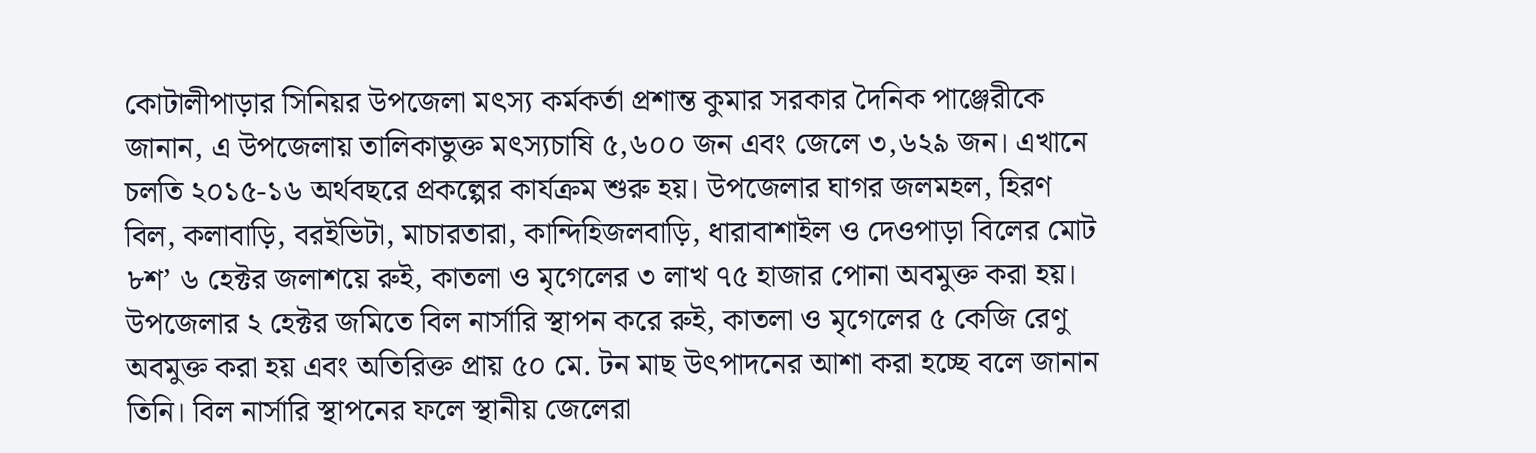কোটালীপাড়ার সিনিয়র উপজেলা মৎস্য কর্মকর্তা প্রশান্ত কুমার সরকার দৈনিক পাঞ্জেরীকে জানান, এ উপজেলায় তালিকাভুক্ত মৎস্যচাষি ৫,৬০০ জন এবং জেলে ৩,৬২৯ জন। এখানে চলতি ২০১৫-১৬ অর্থবছরে প্রকল্পের কার্যক্রম শুরু হয়। উপজেলার ঘাগর জলমহল, হিরণ বিল, কলাবাড়ি, বরইভিটা, মাচারতারা, কান্দিহিজলবাড়ি, ধারাবাশাইল ও দেওপাড়া বিলের মোট ৮শ’ ৬ হেক্টর জলাশয়ে রুই, কাতলা ও মৃগেলের ৩ লাখ ৭৫ হাজার পোনা অবমুক্ত করা হয়। উপজেলার ২ হেক্টর জমিতে বিল নার্সারি স্থাপন করে রুই, কাতলা ও মৃগেলের ৫ কেজি রেণু অবমুক্ত করা হয় এবং অতিরিক্ত প্রায় ৫০ মে. টন মাছ উৎপাদনের আশা করা হচ্ছে বলে জানান তিনি। বিল নার্সারি স্থাপনের ফলে স্থানীয় জেলেরা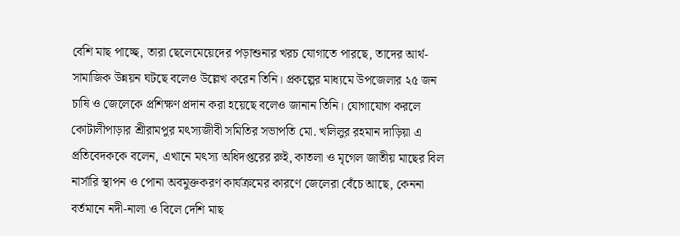বেশি মাছ পাচ্ছে, তারা ছেলেমেয়েদের পড়াশুনার খরচ যোগাতে পারছে, তাদের আর্থ-সামাজিক উন্নয়ন ঘটছে বলেও উল্লেখ করেন তিনি। প্রকল্পের মাধ্যমে উপজেলার ২৫ জন চাষি ও জেলেকে প্রশিক্ষণ প্রদান করা হয়েছে বলেও জানান তিনি। যোগাযোগ করলে কোটালীপাড়ার শ্রীরামপুর মৎস্যজীবী সমিতির সভাপতি মো. খলিলুর রহমান দাড়িয়া এ প্রতিবেদককে বলেন, এখানে মৎস্য অধিদপ্তরের রুই, কাতলা ও মৃগেল জাতীয় মাছের বিল নার্সারি স্থাপন ও পোনা অবমুক্তকরণ কার্যক্রমের কারণে জেলেরা বেঁচে আছে, কেননা বর্তমানে নদী-নালা ও বিলে দেশি মাছ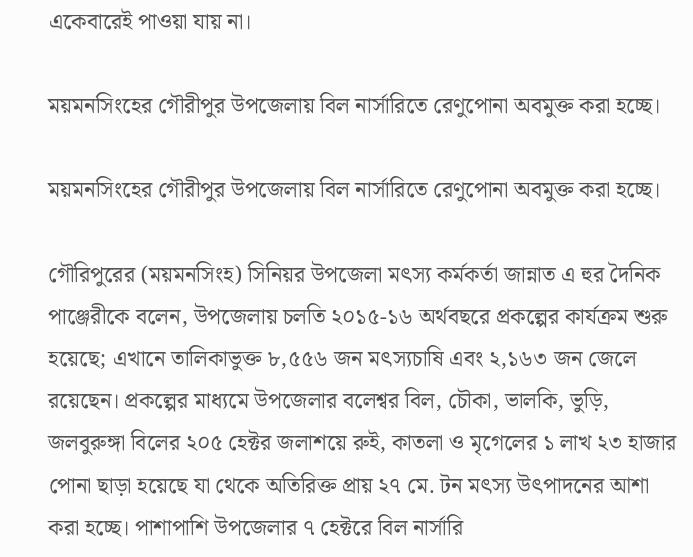একেবারেই পাওয়া যায় না।

ময়মনসিংহের গৌরীপুর উপজেলায় বিল নার্সারিতে রেণুপোনা অবমুক্ত করা হচ্ছে।

ময়মনসিংহের গৌরীপুর উপজেলায় বিল নার্সারিতে রেণুপোনা অবমুক্ত করা হচ্ছে।

গৌরিপুরের (ময়মনসিংহ) সিনিয়র উপজেলা মৎস্য কর্মকর্তা জান্নাত এ হুর দৈনিক পাঞ্জেরীকে বলেন, উপজেলায় চলতি ২০১৫-১৬ অর্থবছরে প্রকল্পের কার্যক্রম শুরু হয়েছে; এখানে তালিকাভুক্ত ৮,৫৫৬ জন মৎস্যচাষি এবং ২,১৬৩ জন জেলে রয়েছেন। প্রকল্পের মাধ্যমে উপজেলার বলেশ্বর বিল, চৌকা, ভালকি, ভুড়ি, জলবুরুঙ্গা বিলের ২০৫ হেক্টর জলাশয়ে রুই, কাতলা ও মৃগেলের ১ লাখ ২৩ হাজার পোনা ছাড়া হয়েছে যা থেকে অতিরিক্ত প্রায় ২৭ মে. টন মৎস্য উৎপাদনের আশা করা হচ্ছে। পাশাপাশি উপজেলার ৭ হেক্টরে বিল নার্সারি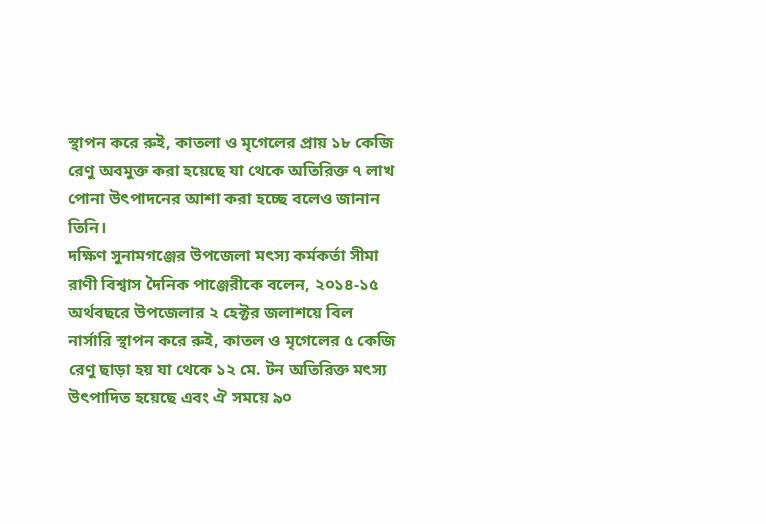স্থাপন করে রুই, কাতলা ও মৃগেলের প্রায় ১৮ কেজি রেণু অবমুক্ত করা হয়েছে যা থেকে অতিরিক্ত ৭ লাখ পোনা উৎপাদনের আশা করা হচ্ছে বলেও জানান তিনি।
দক্ষিণ সুনামগঞ্জের উপজেলা মৎস্য কর্মকর্তা সীমা রাণী বিশ্বাস দৈনিক পাঞ্জেরীকে বলেন, ২০১৪-১৫ অর্থবছরে উপজেলার ২ হেক্টর জলাশয়ে বিল নার্সারি স্থাপন করে রুই, কাতল ও মৃগেলের ৫ কেজি রেণু ছাড়া হয় যা থেকে ১২ মে. টন অতিরিক্ত মৎস্য উৎপাদিত হয়েছে এবং ঐ সময়ে ৯০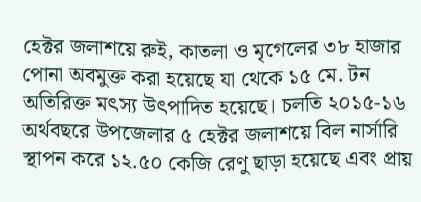হেক্টর জলাশয়ে রুই, কাতলা ও মৃগেলের ৩৮ হাজার পোনা অবমুক্ত করা হয়েছে যা থেকে ১৫ মে. টন অতিরিক্ত মৎস্য উৎপাদিত হয়েছে। চলতি ২০১৫-১৬ অর্থবছরে উপজেলার ৫ হেক্টর জলাশয়ে বিল নার্সারি স্থাপন করে ১২.৫০ কেজি রেণু ছাড়া হয়েছে এবং প্রায়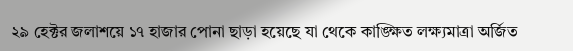২৯ হেক্টর জলাশয়ে ১৭ হাজার পোনা ছাড়া হয়েছে যা থেকে কাঙ্ক্ষিত লক্ষ্যমাত্রা অর্জিত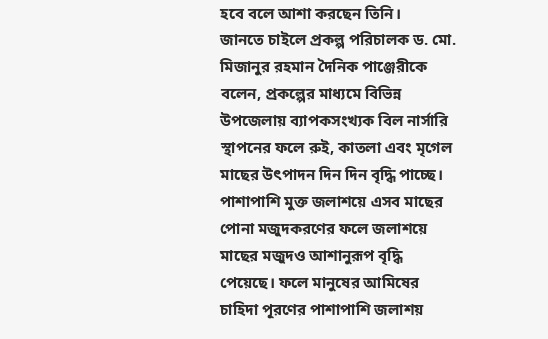হবে বলে আশা করছেন তিনি।
জানতে চাইলে প্রকল্প পরিচালক ড. মো. মিজানুর রহমান দৈনিক পাঞ্জেরীকে বলেন, প্রকল্পের মাধ্যমে বিভিন্ন উপজেলায় ব্যাপকসংখ্যক বিল নার্সারি স্থাপনের ফলে রুই, কাতলা এবং মৃগেল মাছের উৎপাদন দিন দিন বৃদ্ধি পাচ্ছে। পাশাপাশি মুক্ত জলাশয়ে এসব মাছের পোনা মজুদকরণের ফলে জলাশয়ে মাছের মজুদও আশানুরূপ বৃদ্ধি পেয়েছে। ফলে মানুষের আমিষের চাহিদা পূরণের পাশাপাশি জলাশয়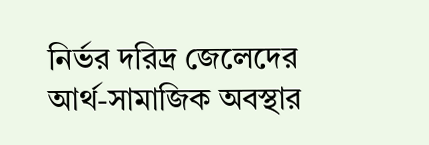নির্ভর দরিদ্র জেলেদের আর্থ-সামাজিক অবস্থার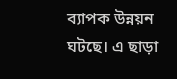ব্যাপক উন্নয়ন ঘটছে। এ ছাড়া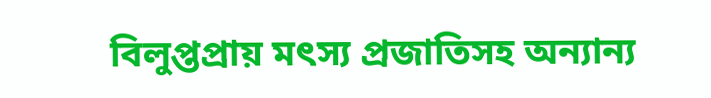বিলুপ্তপ্রায় মৎস্য প্রজাতিসহ অন্যান্য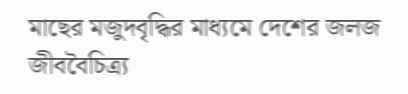মাছের মজুদবৃদ্ধির মাধ্যমে দেশের জলজ জীববৈচিত্র্য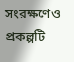সংরক্ষণেও প্রকল্পটি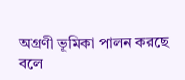অগ্রণী ভূমিকা পালন করছে বলে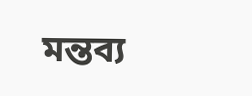মন্তব্য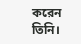করেন তিনি।